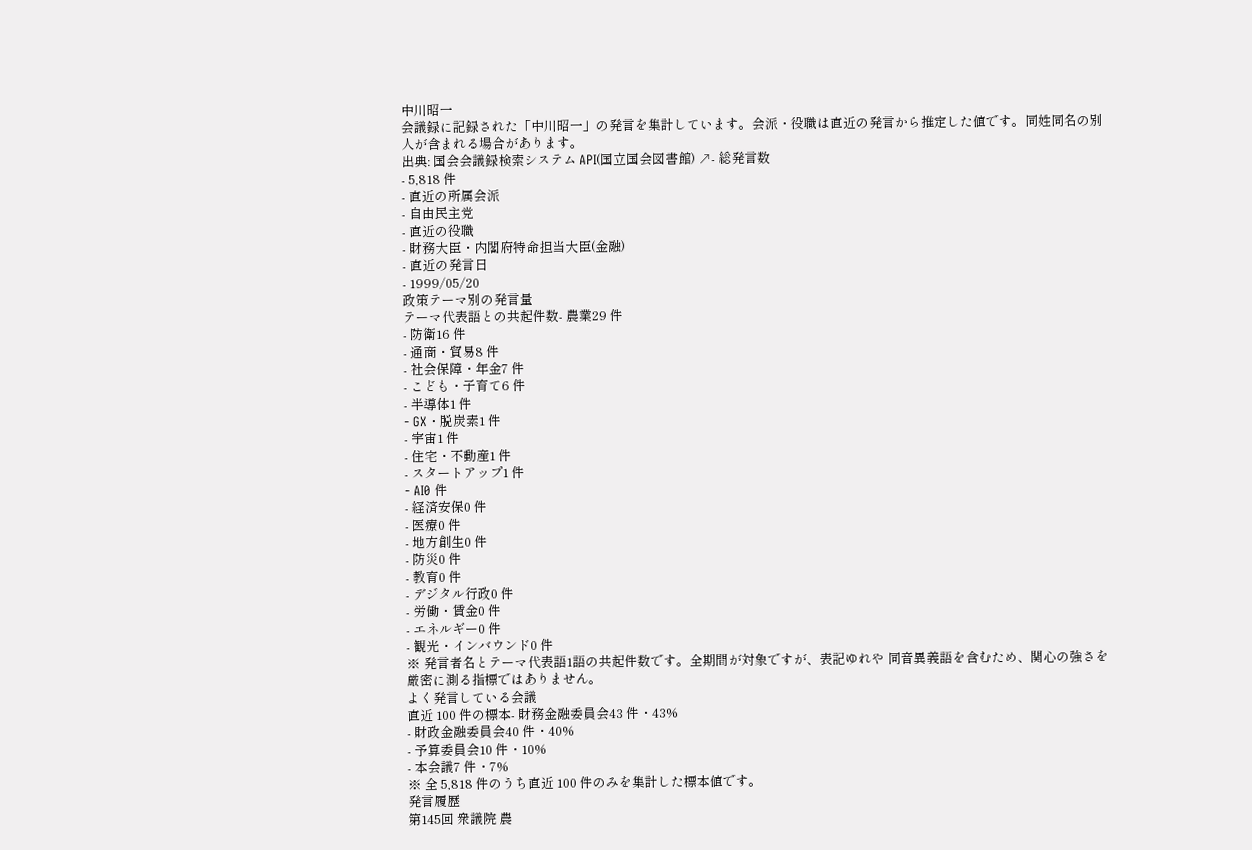中川昭一
会議録に記録された「中川昭一」の発言を集計しています。会派・役職は直近の発言から推定した値です。同姓同名の別人が含まれる場合があります。
出典: 国会会議録検索システム API(国立国会図書館) ↗- 総発言数
- 5,818 件
- 直近の所属会派
- 自由民主党
- 直近の役職
- 財務大臣・内閣府特命担当大臣(金融)
- 直近の発言日
- 1999/05/20
政策テーマ別の発言量
テーマ代表語との共起件数- 農業29 件
- 防衛16 件
- 通商・貿易8 件
- 社会保障・年金7 件
- こども・子育て6 件
- 半導体1 件
- GX・脱炭素1 件
- 宇宙1 件
- 住宅・不動産1 件
- スタートアップ1 件
- AI0 件
- 経済安保0 件
- 医療0 件
- 地方創生0 件
- 防災0 件
- 教育0 件
- デジタル行政0 件
- 労働・賃金0 件
- エネルギー0 件
- 観光・インバウンド0 件
※ 発言者名とテーマ代表語1語の共起件数です。全期間が対象ですが、表記ゆれや 同音異義語を含むため、関心の強さを厳密に測る指標ではありません。
よく発言している会議
直近 100 件の標本- 財務金融委員会43 件・43%
- 財政金融委員会40 件・40%
- 予算委員会10 件・10%
- 本会議7 件・7%
※ 全 5,818 件のうち直近 100 件のみを集計した標本値です。
発言履歴
第145回 衆議院 農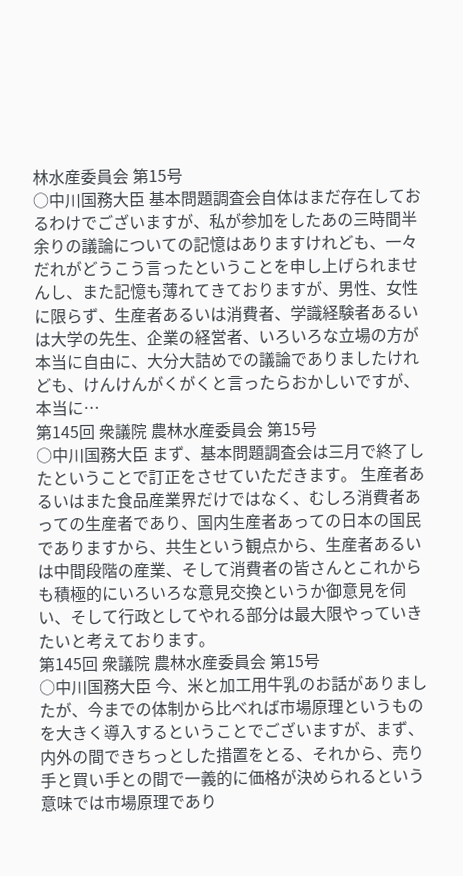林水産委員会 第15号
○中川国務大臣 基本問題調査会自体はまだ存在しておるわけでございますが、私が参加をしたあの三時間半余りの議論についての記憶はありますけれども、一々だれがどうこう言ったということを申し上げられませんし、また記憶も薄れてきておりますが、男性、女性に限らず、生産者あるいは消費者、学識経験者あるいは大学の先生、企業の経営者、いろいろな立場の方が本当に自由に、大分大詰めでの議論でありましたけれども、けんけんがくがくと言ったらおかしいですが、本当に…
第145回 衆議院 農林水産委員会 第15号
○中川国務大臣 まず、基本問題調査会は三月で終了したということで訂正をさせていただきます。 生産者あるいはまた食品産業界だけではなく、むしろ消費者あっての生産者であり、国内生産者あっての日本の国民でありますから、共生という観点から、生産者あるいは中間段階の産業、そして消費者の皆さんとこれからも積極的にいろいろな意見交換というか御意見を伺い、そして行政としてやれる部分は最大限やっていきたいと考えております。
第145回 衆議院 農林水産委員会 第15号
○中川国務大臣 今、米と加工用牛乳のお話がありましたが、今までの体制から比べれば市場原理というものを大きく導入するということでございますが、まず、内外の間できちっとした措置をとる、それから、売り手と買い手との間で一義的に価格が決められるという意味では市場原理であり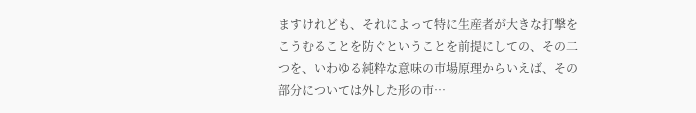ますけれども、それによって特に生産者が大きな打撃をこうむることを防ぐということを前提にしての、その二つを、いわゆる純粋な意味の市場原理からいえば、その部分については外した形の市…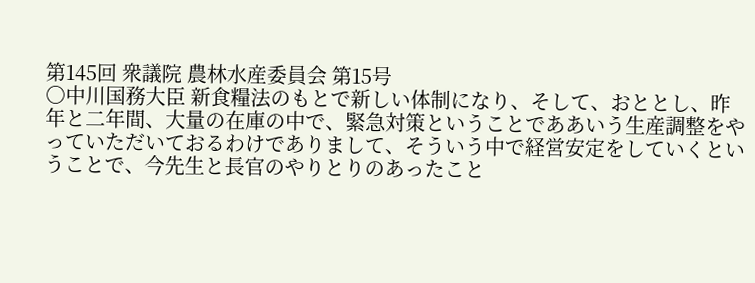第145回 衆議院 農林水産委員会 第15号
○中川国務大臣 新食糧法のもとで新しい体制になり、そして、おととし、昨年と二年間、大量の在庫の中で、緊急対策ということでああいう生産調整をやっていただいておるわけでありまして、そういう中で経営安定をしていくということで、今先生と長官のやりとりのあったこと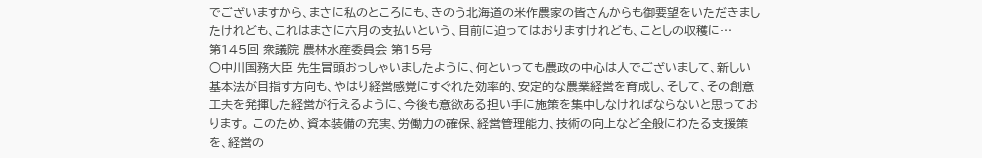でございますから、まさに私のところにも、きのう北海道の米作農家の皆さんからも御要望をいただきましたけれども、これはまさに六月の支払いという、目前に迫ってはおりますけれども、ことしの収穫に…
第145回 衆議院 農林水産委員会 第15号
○中川国務大臣 先生冒頭おっしゃいましたように、何といっても農政の中心は人でございまして、新しい基本法が目指す方向も、やはり経営感覚にすぐれた効率的、安定的な農業経営を育成し、そして、その創意工夫を発揮した経営が行えるように、今後も意欲ある担い手に施策を集中しなければならないと思っております。 このため、資本装備の充実、労働力の確保、経営管理能力、技術の向上など全般にわたる支援策を、経営の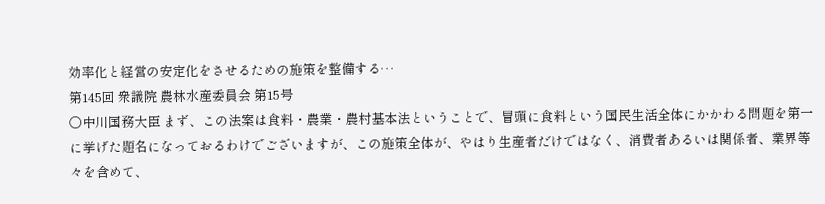効率化と経営の安定化をさせるための施策を整備する…
第145回 衆議院 農林水産委員会 第15号
○中川国務大臣 まず、この法案は食料・農業・農村基本法ということで、冒頭に食料という国民生活全体にかかわる問題を第一に挙げた題名になっておるわけでございますが、この施策全体が、やはり生産者だけではなく、消費者あるいは関係者、業界等々を含めて、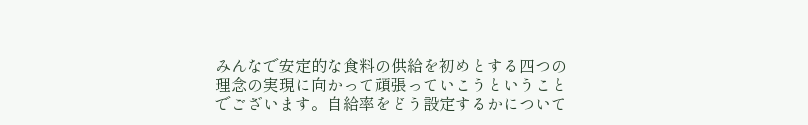みんなで安定的な食料の供給を初めとする四つの理念の実現に向かって頑張っていこうということでございます。自給率をどう設定するかについて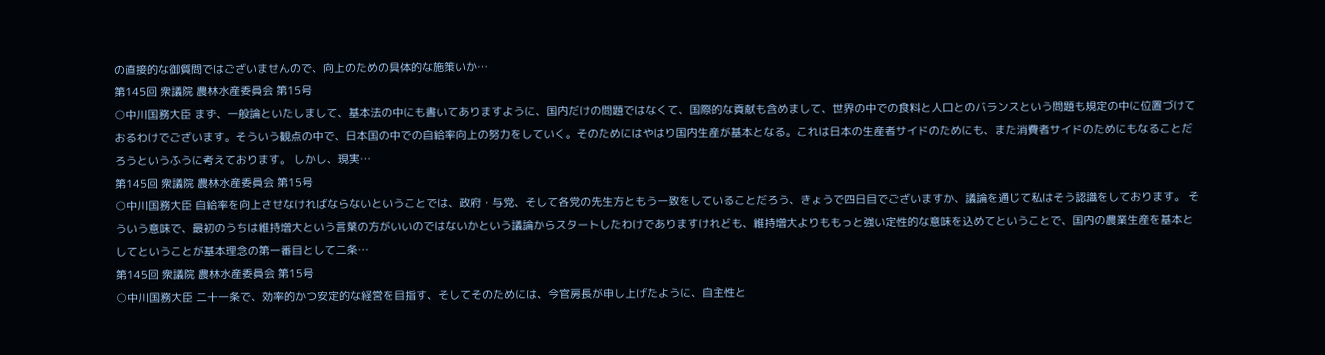の直接的な御質問ではございませんので、向上のための具体的な施策いか…
第145回 衆議院 農林水産委員会 第15号
○中川国務大臣 まず、一般論といたしまして、基本法の中にも書いてありますように、国内だけの問題ではなくて、国際的な貢献も含めまして、世界の中での食料と人口とのバランスという問題も規定の中に位置づけておるわけでございます。そういう観点の中で、日本国の中での自給率向上の努力をしていく。そのためにはやはり国内生産が基本となる。これは日本の生産者サイドのためにも、また消費者サイドのためにもなることだろうというふうに考えております。 しかし、現実…
第145回 衆議院 農林水産委員会 第15号
○中川国務大臣 自給率を向上させなければならないということでは、政府・与党、そして各党の先生方ともう一致をしていることだろう、きょうで四日目でございますか、議論を通じて私はそう認識をしております。 そういう意味で、最初のうちは維持増大という言葉の方がいいのではないかという議論からスタートしたわけでありますけれども、維持増大よりももっと強い定性的な意味を込めてということで、国内の農業生産を基本としてということが基本理念の第一番目として二条…
第145回 衆議院 農林水産委員会 第15号
○中川国務大臣 二十一条で、効率的かつ安定的な経営を目指す、そしてそのためには、今官房長が申し上げたように、自主性と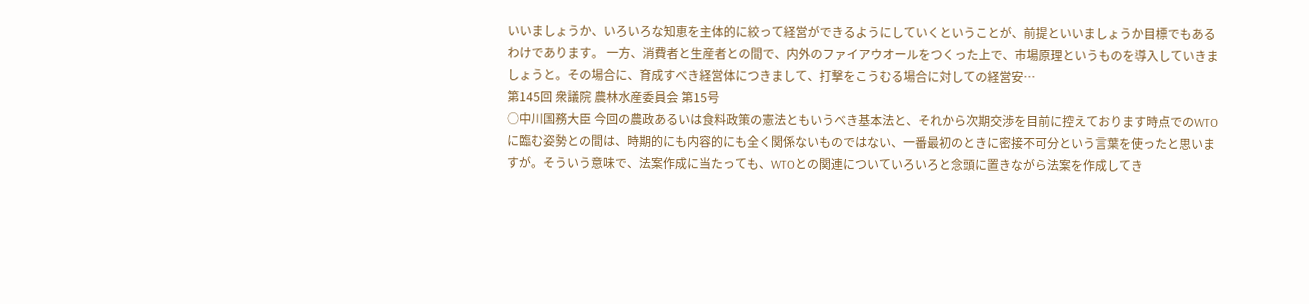いいましょうか、いろいろな知恵を主体的に絞って経営ができるようにしていくということが、前提といいましょうか目標でもあるわけであります。 一方、消費者と生産者との間で、内外のファイアウオールをつくった上で、市場原理というものを導入していきましょうと。その場合に、育成すべき経営体につきまして、打撃をこうむる場合に対しての経営安…
第145回 衆議院 農林水産委員会 第15号
○中川国務大臣 今回の農政あるいは食料政策の憲法ともいうべき基本法と、それから次期交渉を目前に控えております時点でのWTOに臨む姿勢との間は、時期的にも内容的にも全く関係ないものではない、一番最初のときに密接不可分という言葉を使ったと思いますが。そういう意味で、法案作成に当たっても、WTOとの関連についていろいろと念頭に置きながら法案を作成してき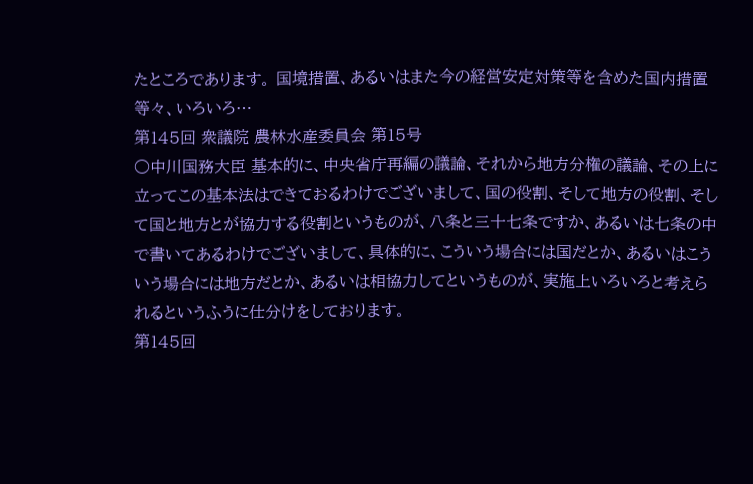たところであります。 国境措置、あるいはまた今の経営安定対策等を含めた国内措置等々、いろいろ…
第145回 衆議院 農林水産委員会 第15号
○中川国務大臣 基本的に、中央省庁再編の議論、それから地方分権の議論、その上に立ってこの基本法はできておるわけでございまして、国の役割、そして地方の役割、そして国と地方とが協力する役割というものが、八条と三十七条ですか、あるいは七条の中で書いてあるわけでございまして、具体的に、こういう場合には国だとか、あるいはこういう場合には地方だとか、あるいは相協力してというものが、実施上いろいろと考えられるというふうに仕分けをしております。
第145回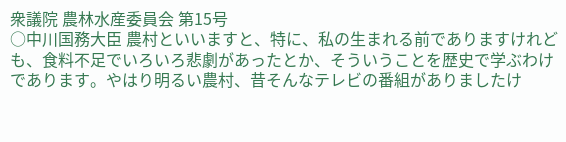衆議院 農林水産委員会 第15号
○中川国務大臣 農村といいますと、特に、私の生まれる前でありますけれども、食料不足でいろいろ悲劇があったとか、そういうことを歴史で学ぶわけであります。やはり明るい農村、昔そんなテレビの番組がありましたけ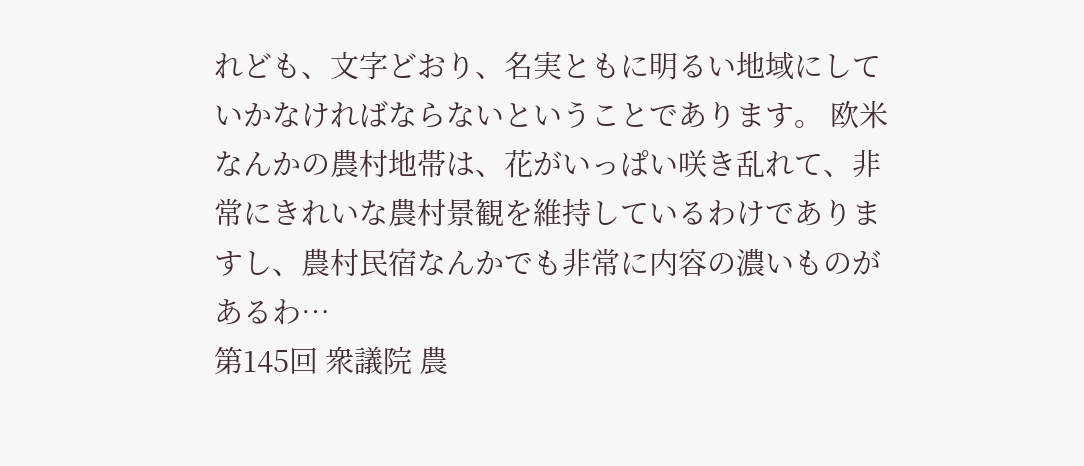れども、文字どおり、名実ともに明るい地域にしていかなければならないということであります。 欧米なんかの農村地帯は、花がいっぱい咲き乱れて、非常にきれいな農村景観を維持しているわけでありますし、農村民宿なんかでも非常に内容の濃いものがあるわ…
第145回 衆議院 農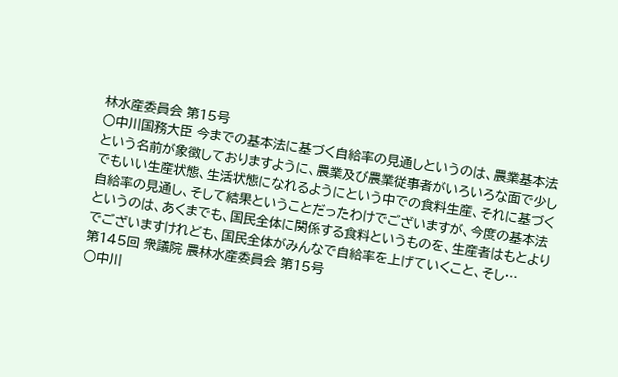林水産委員会 第15号
○中川国務大臣 今までの基本法に基づく自給率の見通しというのは、農業基本法という名前が象徴しておりますように、農業及び農業従事者がいろいろな面で少しでもいい生産状態、生活状態になれるようにという中での食料生産、それに基づく自給率の見通し、そして結果ということだったわけでございますが、今度の基本法というのは、あくまでも、国民全体に関係する食料というものを、生産者はもとよりでございますけれども、国民全体がみんなで自給率を上げていくこと、そし…
第145回 衆議院 農林水産委員会 第15号
○中川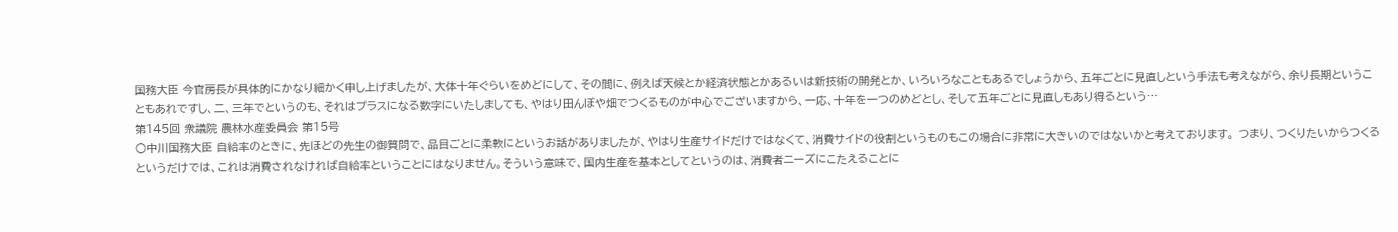国務大臣 今官房長が具体的にかなり細かく申し上げましたが、大体十年ぐらいをめどにして、その間に、例えば天候とか経済状態とかあるいは新技術の開発とか、いろいろなこともあるでしょうから、五年ごとに見直しという手法も考えながら、余り長期ということもあれですし、二、三年でというのも、それはプラスになる数字にいたしましても、やはり田んぼや畑でつくるものが中心でございますから、一応、十年を一つのめどとし、そして五年ごとに見直しもあり得るという…
第145回 衆議院 農林水産委員会 第15号
○中川国務大臣 自給率のときに、先ほどの先生の御質問で、品目ごとに柔軟にというお話がありましたが、やはり生産サイドだけではなくて、消費サイドの役割というものもこの場合に非常に大きいのではないかと考えております。 つまり、つくりたいからつくるというだけでは、これは消費されなければ自給率ということにはなりません。そういう意味で、国内生産を基本としてというのは、消費者ニーズにこたえることに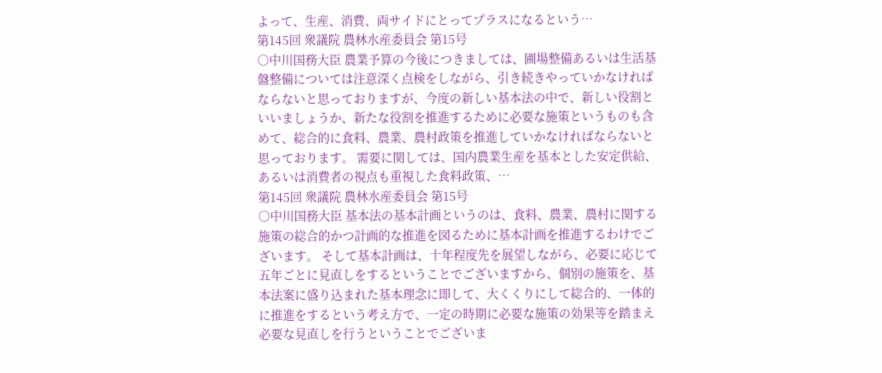よって、生産、消費、両サイドにとってプラスになるという…
第145回 衆議院 農林水産委員会 第15号
○中川国務大臣 農業予算の今後につきましては、圃場整備あるいは生活基盤整備については注意深く点検をしながら、引き続きやっていかなければならないと思っておりますが、今度の新しい基本法の中で、新しい役割といいましょうか、新たな役割を推進するために必要な施策というものも含めて、総合的に食料、農業、農村政策を推進していかなければならないと思っております。 需要に関しては、国内農業生産を基本とした安定供給、あるいは消費者の視点も重視した食料政策、…
第145回 衆議院 農林水産委員会 第15号
○中川国務大臣 基本法の基本計画というのは、食料、農業、農村に関する施策の総合的かつ計画的な推進を図るために基本計画を推進するわけでございます。 そして基本計画は、十年程度先を展望しながら、必要に応じて五年ごとに見直しをするということでございますから、個別の施策を、基本法案に盛り込まれた基本理念に即して、大くくりにして総合的、一体的に推進をするという考え方で、一定の時期に必要な施策の効果等を踏まえ必要な見直しを行うということでございま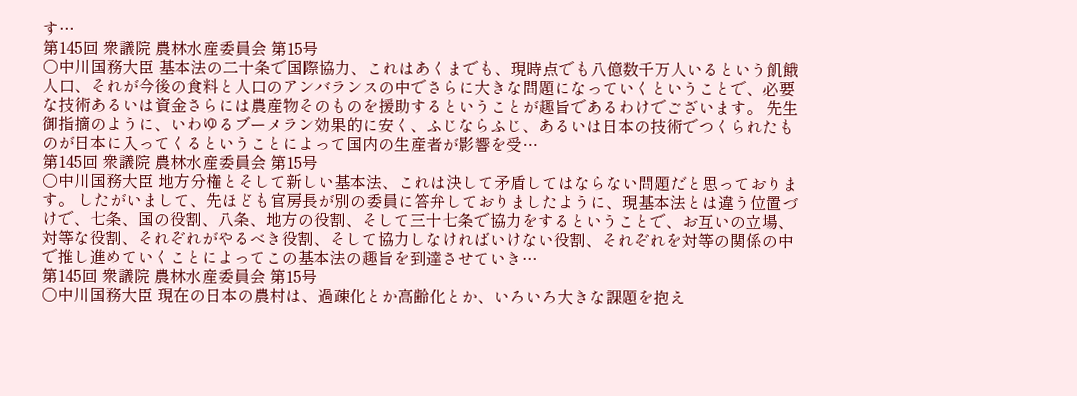す…
第145回 衆議院 農林水産委員会 第15号
○中川国務大臣 基本法の二十条で国際協力、これはあくまでも、現時点でも八億数千万人いるという飢餓人口、それが今後の食料と人口のアンバランスの中でさらに大きな問題になっていくということで、必要な技術あるいは資金さらには農産物そのものを援助するということが趣旨であるわけでございます。 先生御指摘のように、いわゆるブーメラン効果的に安く、ふじならふじ、あるいは日本の技術でつくられたものが日本に入ってくるということによって国内の生産者が影響を受…
第145回 衆議院 農林水産委員会 第15号
○中川国務大臣 地方分権とそして新しい基本法、これは決して矛盾してはならない問題だと思っております。 したがいまして、先ほども官房長が別の委員に答弁しておりましたように、現基本法とは違う位置づけで、七条、国の役割、八条、地方の役割、そして三十七条で協力をするということで、お互いの立場、対等な役割、それぞれがやるべき役割、そして協力しなければいけない役割、それぞれを対等の関係の中で推し進めていくことによってこの基本法の趣旨を到達させていき…
第145回 衆議院 農林水産委員会 第15号
○中川国務大臣 現在の日本の農村は、過疎化とか高齢化とか、いろいろ大きな課題を抱え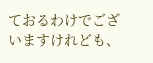ておるわけでございますけれども、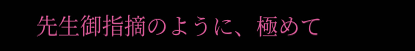先生御指摘のように、極めて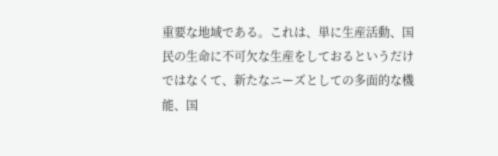重要な地域である。これは、単に生産活動、国民の生命に不可欠な生産をしておるというだけではなくて、新たなニーズとしての多面的な機能、国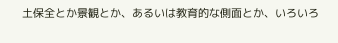土保全とか景観とか、あるいは教育的な側面とか、いろいろ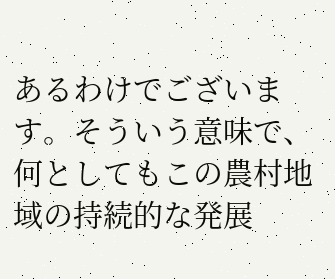あるわけでございます。そういう意味で、何としてもこの農村地域の持続的な発展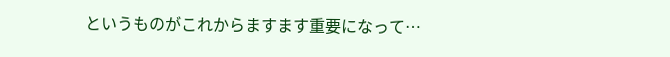というものがこれからますます重要になって…